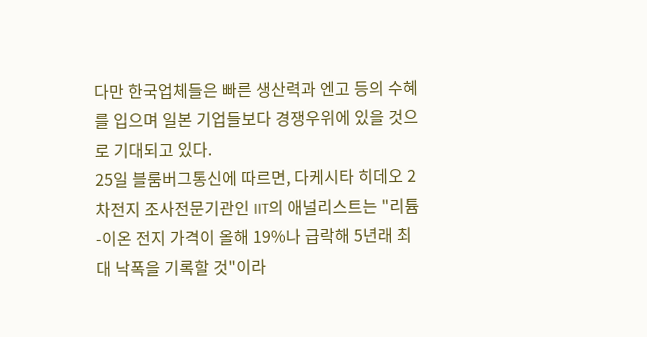다만 한국업체들은 빠른 생산력과 엔고 등의 수혜를 입으며 일본 기업들보다 경쟁우위에 있을 것으로 기대되고 있다.
25일 블룸버그통신에 따르면, 다케시타 히데오 2차전지 조사전문기관인 IIT의 애널리스트는 "리튬-이온 전지 가격이 올해 19%나 급락해 5년래 최대 낙폭을 기록할 것"이라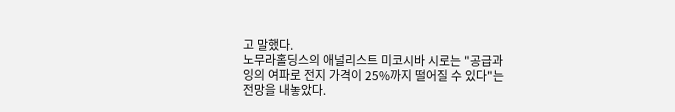고 말했다.
노무라홀딩스의 애널리스트 미코시바 시로는 "공급과잉의 여파로 전지 가격이 25%까지 떨어질 수 있다"는 전망을 내놓았다.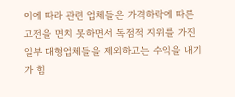이에 따라 관련 업체들은 가격하락에 따른 고전을 면치 못하면서 독점적 지위를 가진 일부 대형업체들을 제외하고는 수익을 내기가 힘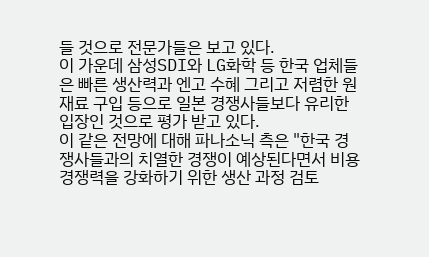들 것으로 전문가들은 보고 있다.
이 가운데 삼성SDI와 LG화학 등 한국 업체들은 빠른 생산력과 엔고 수혜 그리고 저렴한 원재료 구입 등으로 일본 경쟁사들보다 유리한 입장인 것으로 평가 받고 있다.
이 같은 전망에 대해 파나소닉 측은 "한국 경쟁사들과의 치열한 경쟁이 예상된다면서 비용 경쟁력을 강화하기 위한 생산 과정 검토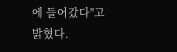에 들어갔다"고 밝혔다.